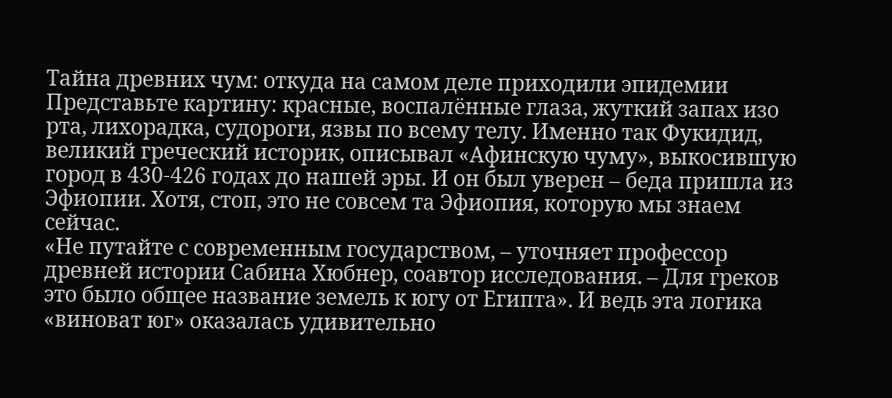Тайна древних чум: откуда на самом деле приходили эпидемии
Представьте картину: красные, воспалённые глаза, жуткий запах изо рта, лихорадка, судороги, язвы по всему телу. Именно так Фукидид, великий греческий историк, описывал «Афинскую чуму», выкосившую город в 430-426 годах до нашей эры. И он был уверен – беда пришла из Эфиопии. Хотя, стоп, это не совсем та Эфиопия, которую мы знаем сейчас.
«Не путайте с современным государством, – уточняет профессор древней истории Сабина Хюбнер, соавтор исследования. – Для греков это было общее название земель к югу от Египта». И ведь эта логика «виноват юг» оказалась удивительно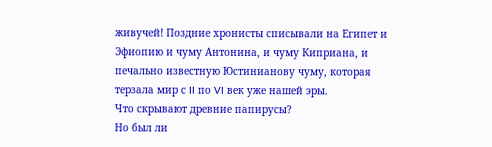живучей! Поздние хронисты списывали на Египет и Эфиопию и чуму Антонина, и чуму Киприана, и печально известную Юстинианову чуму, которая терзала мир с II по VI век уже нашей эры.
Что скрывают древние папирусы?
Но был ли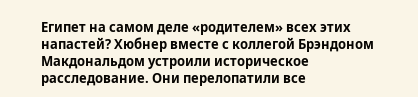Египет на самом деле «родителем» всех этих напастей? Хюбнер вместе с коллегой Брэндоном Макдональдом устроили историческое расследование. Они перелопатили все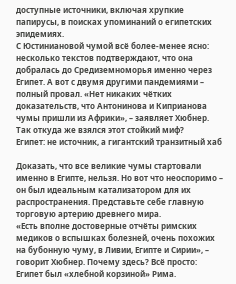доступные источники, включая хрупкие папирусы, в поисках упоминаний о египетских эпидемиях.
С Юстиниановой чумой всё более-менее ясно: несколько текстов подтверждают, что она добралась до Средиземноморья именно через Египет. А вот с двумя другими пандемиями – полный провал. «Нет никаких чётких доказательств, что Антонинова и Киприанова чумы пришли из Африки», – заявляет Хюбнер. Так откуда же взялся этот стойкий миф?
Египет: не источник, а гигантский транзитный хаб

Доказать, что все великие чумы стартовали именно в Египте, нельзя. Но вот что неоспоримо – он был идеальным катализатором для их распространения. Представьте себе главную торговую артерию древнего мира.
«Есть вполне достоверные отчёты римских медиков о вспышках болезней, очень похожих на бубонную чуму, в Ливии, Египте и Сирии», – говорит Хюбнер. Почему здесь? Всё просто: Египет был «хлебной корзиной» Рима.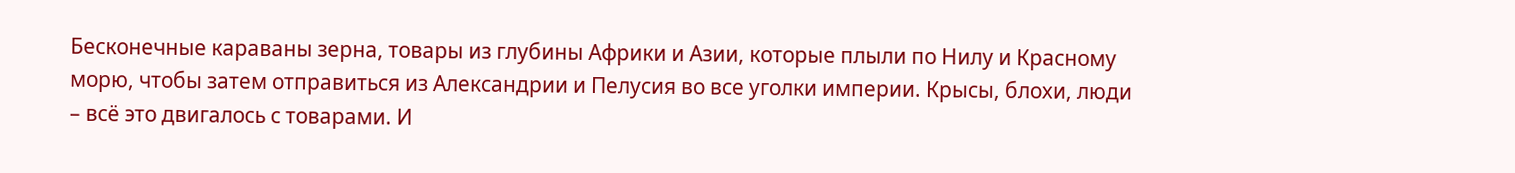Бесконечные караваны зерна, товары из глубины Африки и Азии, которые плыли по Нилу и Красному морю, чтобы затем отправиться из Александрии и Пелусия во все уголки империи. Крысы, блохи, люди – всё это двигалось с товарами. И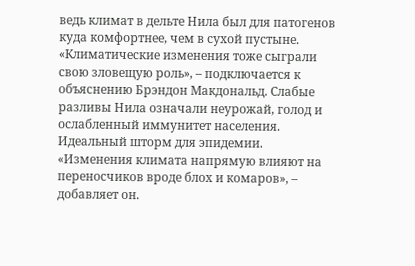ведь климат в дельте Нила был для патогенов куда комфортнее, чем в сухой пустыне.
«Климатические изменения тоже сыграли свою зловещую роль», – подключается к объяснению Брэндон Макдональд. Слабые разливы Нила означали неурожай, голод и ослабленный иммунитет населения. Идеальный шторм для эпидемии.
«Изменения климата напрямую влияют на переносчиков вроде блох и комаров», – добавляет он.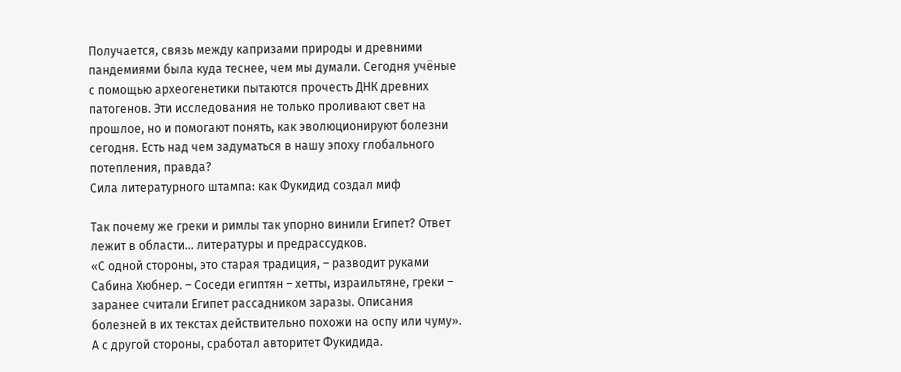Получается, связь между капризами природы и древними пандемиями была куда теснее, чем мы думали. Сегодня учёные с помощью археогенетики пытаются прочесть ДНК древних патогенов. Эти исследования не только проливают свет на прошлое, но и помогают понять, как эволюционируют болезни сегодня. Есть над чем задуматься в нашу эпоху глобального потепления, правда?
Сила литературного штампа: как Фукидид создал миф

Так почему же греки и римлы так упорно винили Египет? Ответ лежит в области... литературы и предрассудков.
«С одной стороны, это старая традиция, – разводит руками Сабина Хюбнер. – Соседи египтян – хетты, израильтяне, греки – заранее считали Египет рассадником заразы. Описания болезней в их текстах действительно похожи на оспу или чуму».
А с другой стороны, сработал авторитет Фукидида.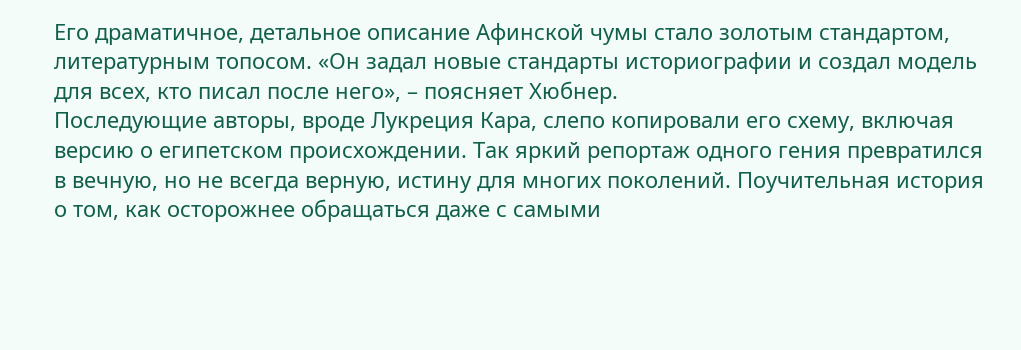Его драматичное, детальное описание Афинской чумы стало золотым стандартом, литературным топосом. «Он задал новые стандарты историографии и создал модель для всех, кто писал после него», – поясняет Хюбнер.
Последующие авторы, вроде Лукреция Кара, слепо копировали его схему, включая версию о египетском происхождении. Так яркий репортаж одного гения превратился в вечную, но не всегда верную, истину для многих поколений. Поучительная история о том, как осторожнее обращаться даже с самыми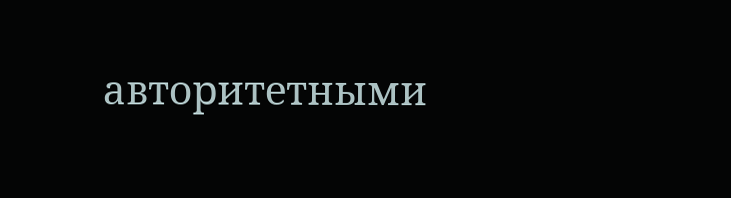авторитетными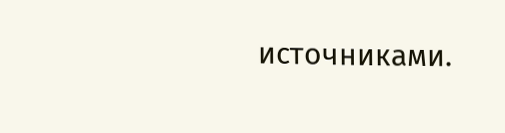источниками.